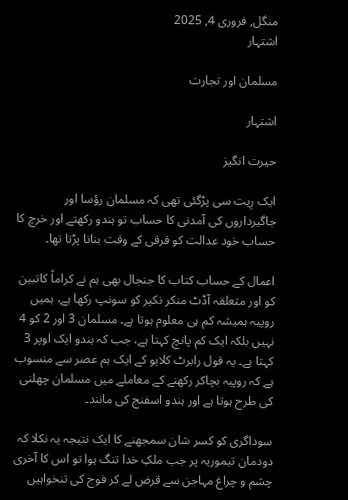منگل, فروری 4, 2025
اشتہار

مسلمان اور تجارت

اشتہار

حیرت انگیز

ایک رِیت سی پڑگئی تھی کہ مسلمان رؤسا اور جاگیرداروں کی آمدنی کا حساب تو ہندو رکھتے اور خرچ کا حساب خود عدالت کو قرقی کے وقت بنانا پڑتا تھا۔

اعمال کے حساب کتاب کا جنجال بھی ہم نے کراماً کاتبین کو اور متعلقہ آڈٹ منکر نکیر کو سونپ رکھا ہے، ہمیں روپیہ ہمیشہ کم ہی معلوم ہوتا ہے۔ مسلمان 3 اور 2 کو 4 نہیں بلکہ ایک کم پانچ کہتا ہے، جب کہ ہندو ایک اوپر 3 کہتا ہے۔ یہ قول رابرٹ کلایو کے ایک ہم عصر سے منسوب ہے کہ روپیہ بچاکر رکھنے کے معاملے میں مسلمان چھلنی کی طرح ہوتا ہے اور ہندو اسفنج کی مانند۔

سوداگری کو کسر شان سمجھنے کا ایک نتیجہ یہ نکلا کہ دودمان تیموریہ پر جب ملکِ خدا تنگ ہوا تو اس کا آخری چشم و چراغ مہاجن سے قرض لے کر فوج کی تنخواہیں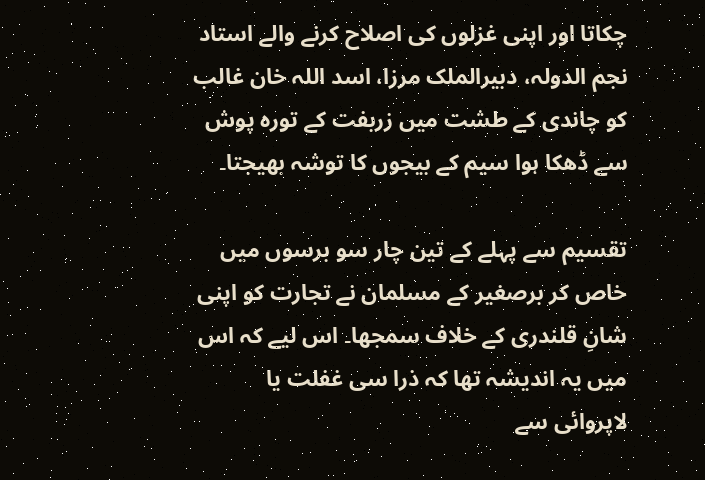چکاتا اور اپنی غزلوں کی اصلاح کرنے والے استاد نجم الدولہ، دبیرالملک مرزا، اسد اللہ خان غالب کو چاندی کے طشت میں زربفت کے تورہ پوش سے ڈھکا ہوا سیم کے بیجوں کا توشہ بھیجتا۔

تقسیم سے پہلے کے تین چار سو برسوں میں خاص کر برصغیر کے مسلمان نے تجارت کو اپنی شانِ قلندری کے خلاف سمجھا۔ اس لیے کہ اس میں یہ اندیشہ تھا کہ ذرا سی غفلت یا لاپروائی سے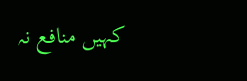کہیں منافع نہ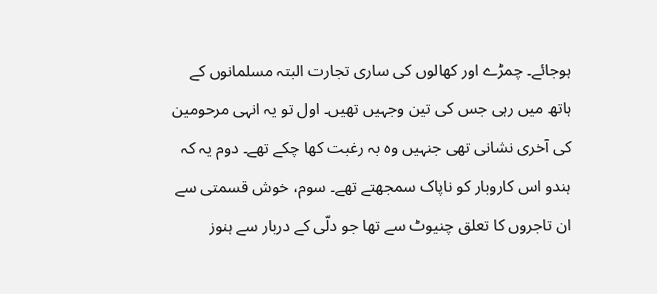ہوجائے۔ چمڑے اور کھالوں کی ساری تجارت البتہ مسلمانوں کے ہاتھ میں رہی جس کی تین وجہیں تھیں۔ اول تو یہ انہی مرحومین کی آخری نشانی تھی جنہیں وہ بہ رغبت کھا چکے تھے۔ دوم یہ کہ ہندو اس کاروبار کو ناپاک سمجھتے تھے۔ سوم، خوش قسمتی سے ان تاجروں کا تعلق چنیوٹ سے تھا جو دلّی کے دربار سے ہنوز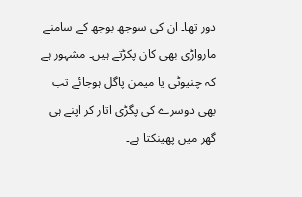دور تھا۔ ان کی سوجھ بوجھ کے سامنے مارواڑی بھی کان پکڑتے ہیں۔ مشہور ہے کہ چنیوٹی یا میمن پاگل ہوجائے تب بھی دوسرے کی پگڑی اتار کر اپنے ہی گھر میں پھینکتا ہے۔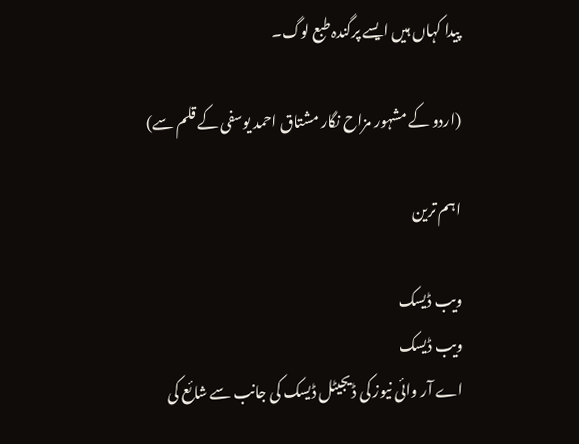پیدا کہاں ہیں ایسے پرگندہ طبع لوگ۔

(اردو کے مشہور مزاح نگار مشتاق احمد یوسفی کے قلم سے)

اہم ترین

ویب ڈیسک
ویب ڈیسک
اے آر وائی نیوز کی ڈیجیٹل ڈیسک کی جانب سے شائع کی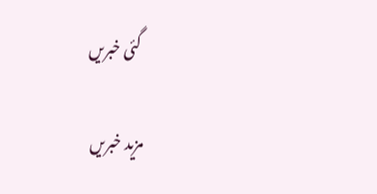گئی خبریں

مزید خبریں